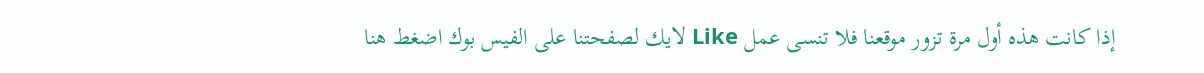إذا كانت هذه أول مرة تزور موقعنا فلا تنسى عمل Like لايك لصفحتنا على الفيس بوك اضغط هنا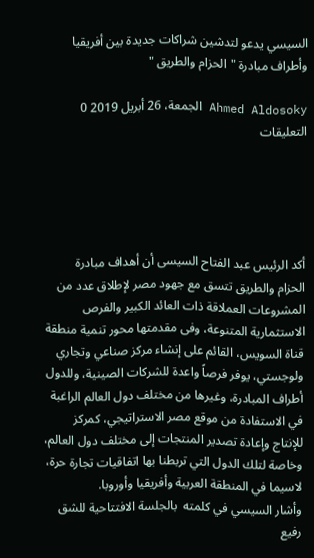السيسي يدعو لتدشين شراكات جديدة بين أفريقيا وأطراف مبادرة "الحزام والطريق "

Ahmed Aldosoky الجمعة، 26 أبريل 2019 0 التعليقات





أكد الرئيس عبد الفتاح السيسى أن أهداف مبادرة الحزام والطريق تتسق مع جهود مصر لإطلاق عدد من المشروعات العملاقة ذات العائد الكبير والفرص الاستثمارية المتنوعة، وفى مقدمتها محور تنمية منطقة قناة السويس، القائم على إنشاء مركز صناعي وتجاري ولوجستي، يوفر فرصاً واعدة للشركات الصينية، وللدول أطراف المبادرة، وغيرها من مختلف دول العالم الراغبة في الاستفادة من موقع مصر الاستراتيجي، كمركز للإنتاج وإعادة تصدير المنتجات إلى مختلف دول العالم، وخاصة لتلك الدول التي تربطنا بها اتفاقيات تجارة حرة، لاسيما في المنطقة العربية وأفريقيا وأوروبا.
وأشار السيسي في كلمته  بالجلسة الافتتاحية للشق رفيع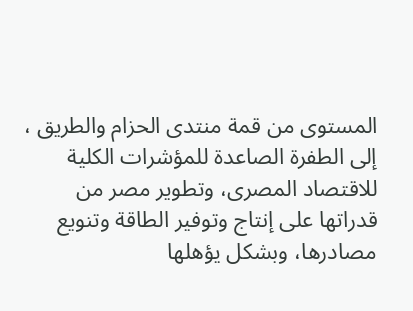المستوى من قمة منتدى الحزام والطريق ، إلى الطفرة الصاعدة للمؤشرات الكلية للاقتصاد المصرى، وتطوير مصر من قدراتها على إنتاج وتوفير الطاقة وتنويع مصادرها، وبشكل يؤهلها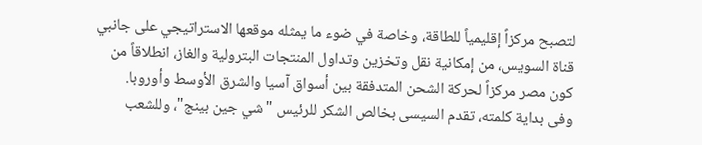لتصبح مركزاً إقليمياً للطاقة، وخاصة في ضوء ما يمثله موقعها الاستراتيجي على جانبي قناة السويس، من إمكانية نقل وتخزين وتداول المنتجات البترولية والغاز، انطلاقاً من كون مصر مركزاً لحركة الشحن المتدفقة بين أسواق آسيا والشرق الأوسط وأوروبا.
وفى بداية كلمته، تقدم السيسى بخالص الشكر للرئيس "شي جين بينج"، وللشعب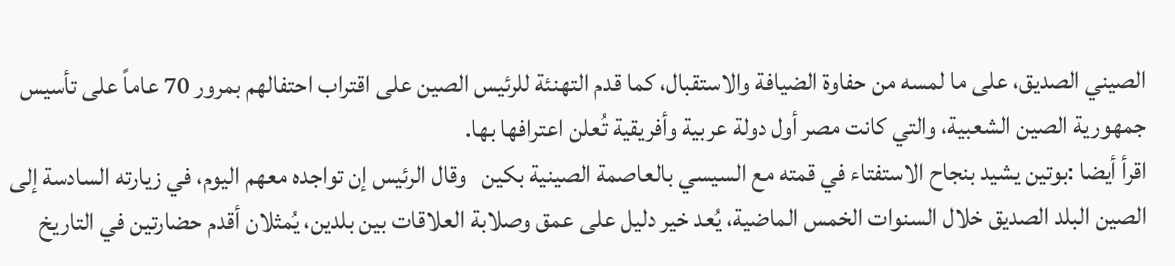الصيني الصديق، على ما لمسه من حفاوة الضيافة والاستقبال، كما قدم التهنئة للرئيس الصين على اقتراب احتفالهم بمرور 70 عاماً على تأسيس جمهورية الصين الشعبية، والتي كانت مصر أول دولة عربية وأفريقية تُعلن اعترافها بها.
اقرأ أيضا :بوتين يشيد بنجاح الاستفتاء في قمته مع السيسي بالعاصمة الصينية بكين   وقال الرئيس إن تواجده معهم اليوم، في زيارته السادسة إلى الصين البلد الصديق خلال السنوات الخمس الماضية، يُعد خير دليل على عمق وصلابة العلاقات بين بلدين، يُمثلان أقدم حضارتين في التاريخ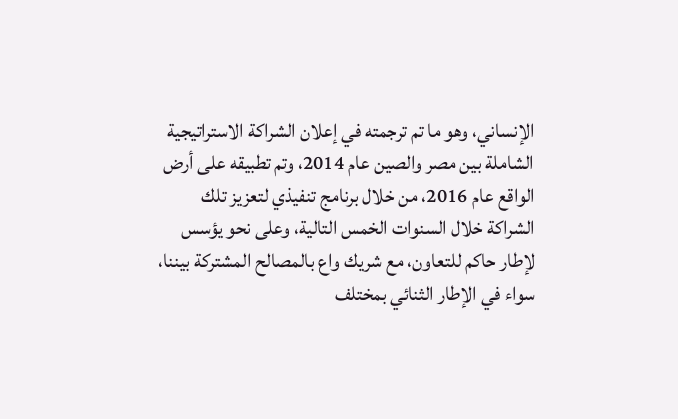الإنساني، وهو ما تم ترجمته في إعلان الشراكة الاستراتيجية الشاملة بين مصر والصين عام 2014، وتم تطبيقه على أرض الواقع عام 2016، من خلال برنامج تنفيذي لتعزيز تلك الشراكة خلال السنوات الخمس التالية، وعلى نحو يؤسس لإطار حاكم للتعاون، مع شريك واع بالمصالح المشتركة بيننا، سواء في الإطار الثنائي بمختلف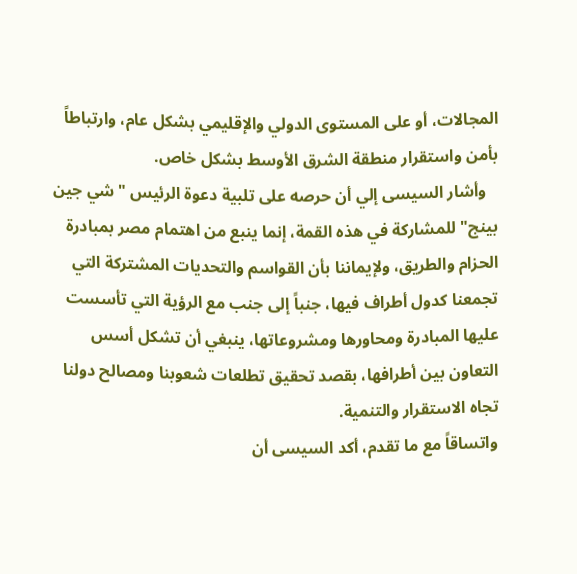المجالات، أو على المستوى الدولي والإقليمي بشكل عام، وارتباطاً بأمن واستقرار منطقة الشرق الأوسط بشكل خاص.
   وأشار السيسى إلي أن حرصه على تلبية دعوة الرئيس "شي جين بينج" للمشاركة في هذه القمة، إنما ينبع من اهتمام مصر بمبادرة الحزام والطريق، ولإيماننا بأن القواسم والتحديات المشتركة التي تجمعنا كدول أطراف فيها، جنباً إلى جنب مع الرؤية التي تأسست عليها المبادرة ومحاورها ومشروعاتها، ينبغي أن تشكل أسس التعاون بين أطرافها، بقصد تحقيق تطلعات شعوبنا ومصالح دولنا تجاه الاستقرار والتنمية.
واتساقاً مع ما تقدم، أكد السيسى أن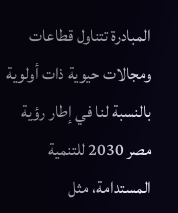المبادرة تتناول قطاعات ومجالات حيوية ذات أولوية بالنسبة لنا في إطار رؤية مصر 2030 للتنمية المستدامة، مثل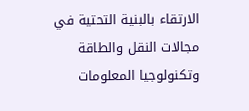الارتقاء بالبنية التحتية في مجالات النقل والطاقة وتكنولوجيا المعلومات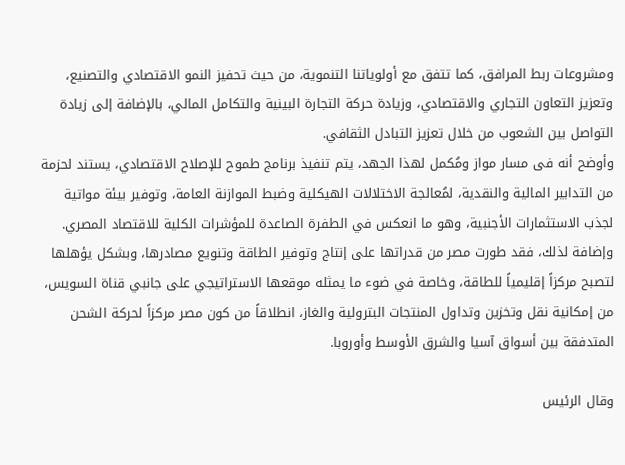ومشروعات ربط المرافق، كما تتفق مع أولوياتنا التنموية، من حيث تحفيز النمو الاقتصادي والتصنيع، وتعزيز التعاون التجاري والاقتصادي، وزيادة حركة التجارة البينية والتكامل المالي، بالإضافة إلى زيادة التواصل بين الشعوب من خلال تعزيز التبادل الثقافي.
وأوضح أنه فى مسار مواز ومُكمل لهذا الجهد، يتم تنفيذ برنامج طموح للإصلاح الاقتصادي، يستند لحزمة من التدابير المالية والنقدية، لمُعالجة الاختلالات الهيكلية وضبط الموازنة العامة، وتوفير بيئة مواتية لجذب الاستثمارات الأجنبية، وهو ما انعكس في الطفرة الصاعدة للمؤشرات الكلية للاقتصاد المصري. وإضافة لذلك، فقد طورت مصر من قدراتها على إنتاج وتوفير الطاقة وتنويع مصادرها، وبشكل يؤهلها لتصبح مركزاً إقليمياً للطاقة، وخاصة في ضوء ما يمثله موقعها الاستراتيجي على جانبي قناة السويس، من إمكانية نقل وتخزين وتداول المنتجات البترولية والغاز، انطلاقاً من كون مصر مركزاً لحركة الشحن المتدفقة بين أسواق آسيا والشرق الأوسط وأوروبا.

وقال الرئيس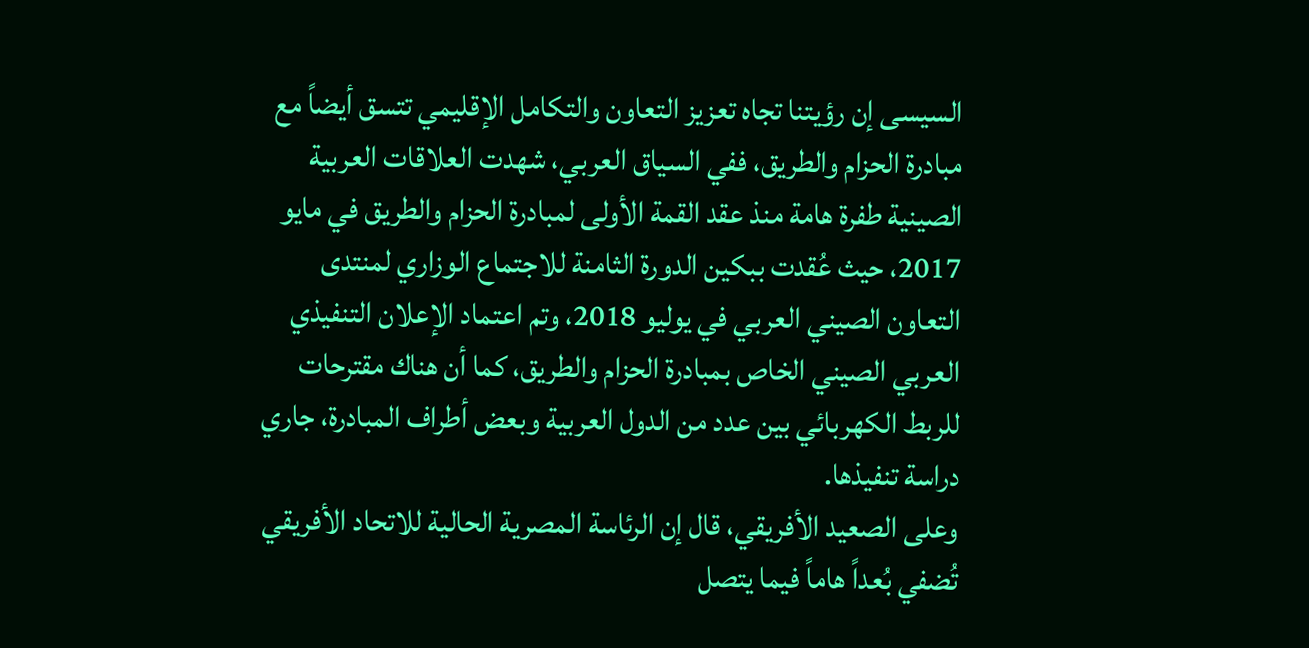السيسى إن رؤيتنا تجاه تعزيز التعاون والتكامل الإقليمي تتسق أيضاً مع مبادرة الحزام والطريق، ففي السياق العربي، شهدت العلاقات العربية الصينية طفرة هامة منذ عقد القمة الأولى لمبادرة الحزام والطريق في مايو 2017، حيث عُقدت ببكين الدورة الثامنة للاجتماع الوزاري لمنتدى التعاون الصيني العربي في يوليو 2018، وتم اعتماد الإعلان التنفيذي العربي الصيني الخاص بمبادرة الحزام والطريق، كما أن هناك مقترحات للربط الكهربائي بين عدد من الدول العربية وبعض أطراف المبادرة، جاري دراسة تنفيذها.
وعلى الصعيد الأفريقي، قال إن الرئاسة المصرية الحالية للاتحاد الأفريقي تُضفي بُعداً هاماً فيما يتصل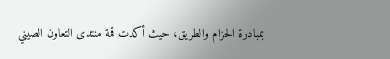بمبادرة الحزام والطريق، حيث أكدت قمة منتدى التعاون الصيني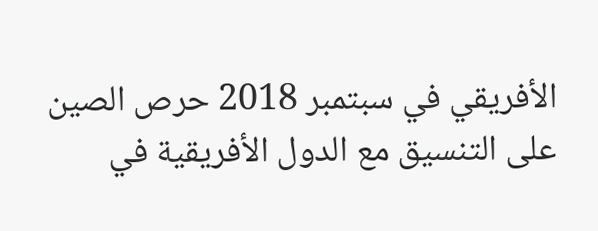الأفريقي في سبتمبر 2018 حرص الصين على التنسيق مع الدول الأفريقية في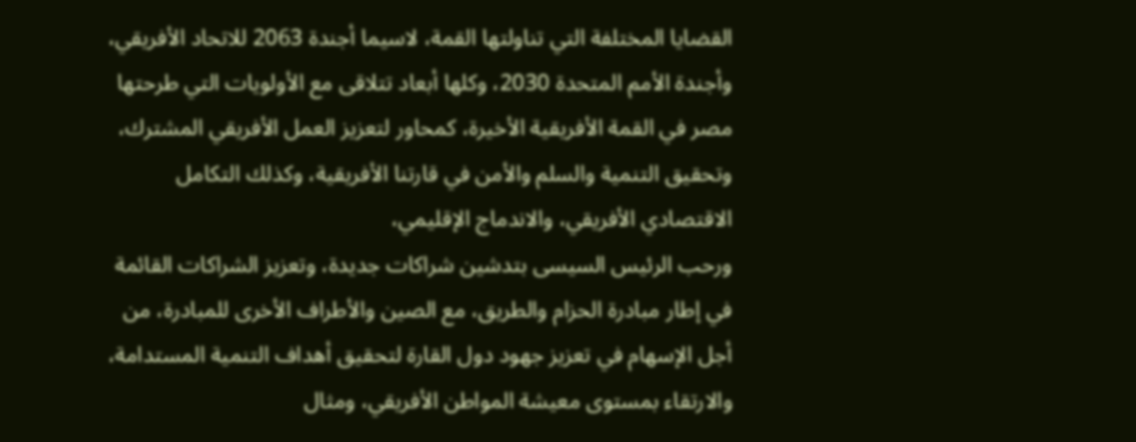القضايا المختلفة التي تناولتها القمة، لاسيما أجندة 2063 للاتحاد الأفريقي، وأجندة الأمم المتحدة 2030، وكلها أبعاد تتلاقى مع الأولويات التي طرحتها مصر في القمة الأفريقية الأخيرة، كمحاور لتعزيز العمل الأفريقي المشترك، وتحقيق التنمية والسلم والأمن في قارتنا الأفريقية، وكذلك التكامل الاقتصادي الأفريقي، والاندماج الإقليمي،
ورحب الرئيس السيسى بتدشين شراكات جديدة، وتعزيز الشراكات القائمة في إطار مبادرة الحزام والطريق، مع الصين والأطراف الأخرى للمبادرة، من أجل الإسهام في تعزيز جهود دول القارة لتحقيق أهداف التنمية المستدامة، والارتقاء بمستوى معيشة المواطن الأفريقي، ومثال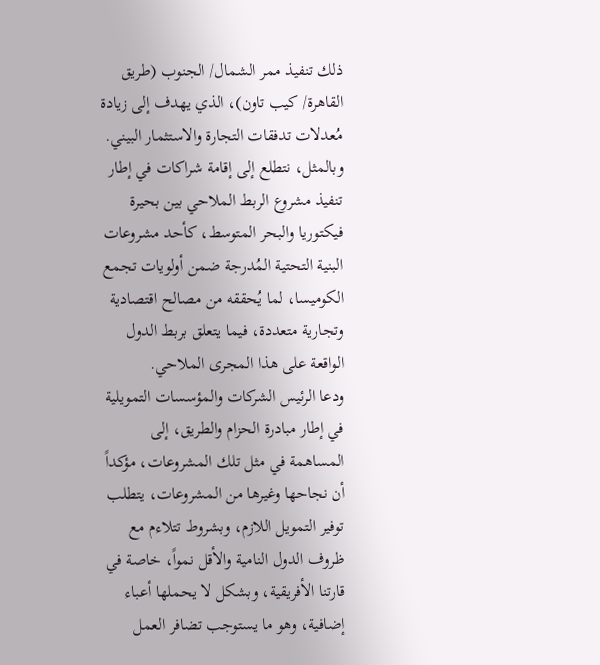ذلك تنفيذ ممر الشمال/ الجنوب (طريق القاهرة/ كيب تاون)، الذي يهدف إلى زيادة مُعدلات تدفقات التجارة والاستثمار البيني. وبالمثل، نتطلع إلى إقامة شراكات في إطار تنفيذ مشروع الربط الملاحي بين بحيرة فيكتوريا والبحر المتوسط، كأحد مشروعات البنية التحتية المُدرجة ضمن أولويات تجمع الكوميسا، لما يُحققه من مصالح اقتصادية وتجارية متعددة، فيما يتعلق بربط الدول الواقعة على هذا المجرى الملاحي.
ودعا الرئيس الشركات والمؤسسات التمويلية في إطار مبادرة الحزام والطريق، إلى المساهمة في مثل تلك المشروعات، مؤكداً أن نجاحها وغيرها من المشروعات، يتطلب توفير التمويل اللازم، وبشروط تتلاءم مع ظروف الدول النامية والأقل نمواً، خاصة في قارتنا الأفريقية، وبشكل لا يحملها أعباء إضافية، وهو ما يستوجب تضافر العمل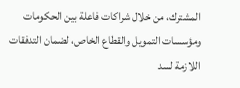المشترك، من خلال شراكات فاعلة بين الحكومات ومؤسسات التمويل والقطاع الخاص، لضمان التدفقات اللازمة لسد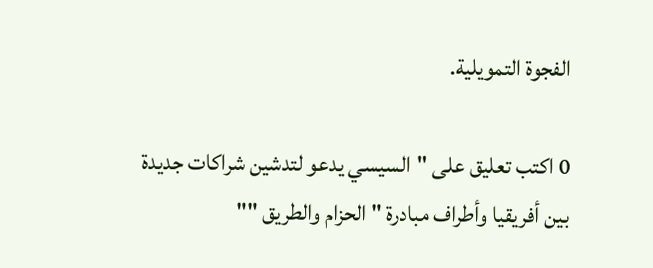الفجوة التمويلية.

0 اكتب تعليق على "السيسي يدعو لتدشين شراكات جديدة بين أفريقيا وأطراف مبادرة "الحزام والطريق ""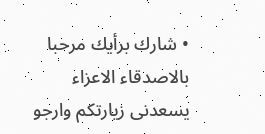• شارك برأيك مرحبا بالاصدقاء الاعزاء يسعدنى زيارتكم وارجو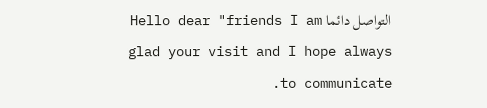التواصل دائما Hello dear "friends I am glad your visit and I hope always to communicate.